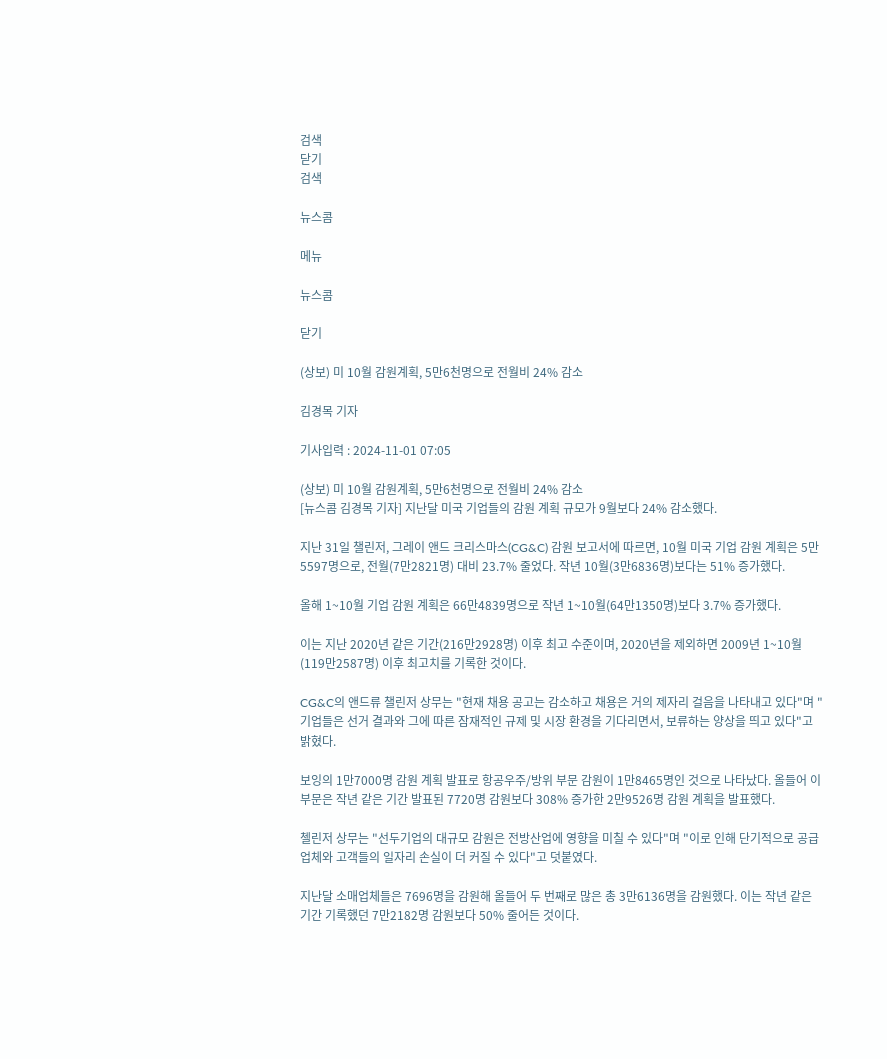검색
닫기
검색

뉴스콤

메뉴

뉴스콤

닫기

(상보) 미 10월 감원계획, 5만6천명으로 전월비 24% 감소

김경목 기자

기사입력 : 2024-11-01 07:05

(상보) 미 10월 감원계획, 5만6천명으로 전월비 24% 감소
[뉴스콤 김경목 기자] 지난달 미국 기업들의 감원 계획 규모가 9월보다 24% 감소했다.

지난 31일 챌린저, 그레이 앤드 크리스마스(CG&C) 감원 보고서에 따르면, 10월 미국 기업 감원 계획은 5만5597명으로, 전월(7만2821명) 대비 23.7% 줄었다. 작년 10월(3만6836명)보다는 51% 증가했다.

올해 1~10월 기업 감원 계획은 66만4839명으로 작년 1~10월(64만1350명)보다 3.7% 증가했다.

이는 지난 2020년 같은 기간(216만2928명) 이후 최고 수준이며, 2020년을 제외하면 2009년 1~10월(119만2587명) 이후 최고치를 기록한 것이다.

CG&C의 앤드류 챌린저 상무는 "현재 채용 공고는 감소하고 채용은 거의 제자리 걸음을 나타내고 있다"며 "기업들은 선거 결과와 그에 따른 잠재적인 규제 및 시장 환경을 기다리면서, 보류하는 양상을 띄고 있다"고 밝혔다.

보잉의 1만7000명 감원 계획 발표로 항공우주/방위 부문 감원이 1만8465명인 것으로 나타났다. 올들어 이 부문은 작년 같은 기간 발표된 7720명 감원보다 308% 증가한 2만9526명 감원 계획을 발표했다.

첼린저 상무는 "선두기업의 대규모 감원은 전방산업에 영향을 미칠 수 있다"며 "이로 인해 단기적으로 공급업체와 고객들의 일자리 손실이 더 커질 수 있다"고 덧붙였다.

지난달 소매업체들은 7696명을 감원해 올들어 두 번째로 많은 총 3만6136명을 감원했다. 이는 작년 같은 기간 기록했던 7만2182명 감원보다 50% 줄어든 것이다.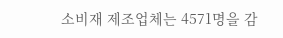소비재 제조업체는 4571명을 감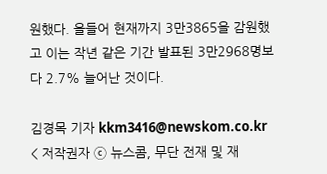원했다. 올들어 현재까지 3만3865을 감원했고 이는 작년 같은 기간 발표된 3만2968명보다 2.7% 늘어난 것이다.

김경목 기자 kkm3416@newskom.co.kr
< 저작권자 ⓒ 뉴스콤, 무단 전재 및 재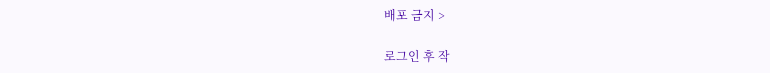배포 금지 >

로그인 후 작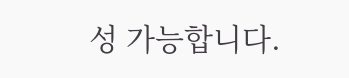성 가능합니다.